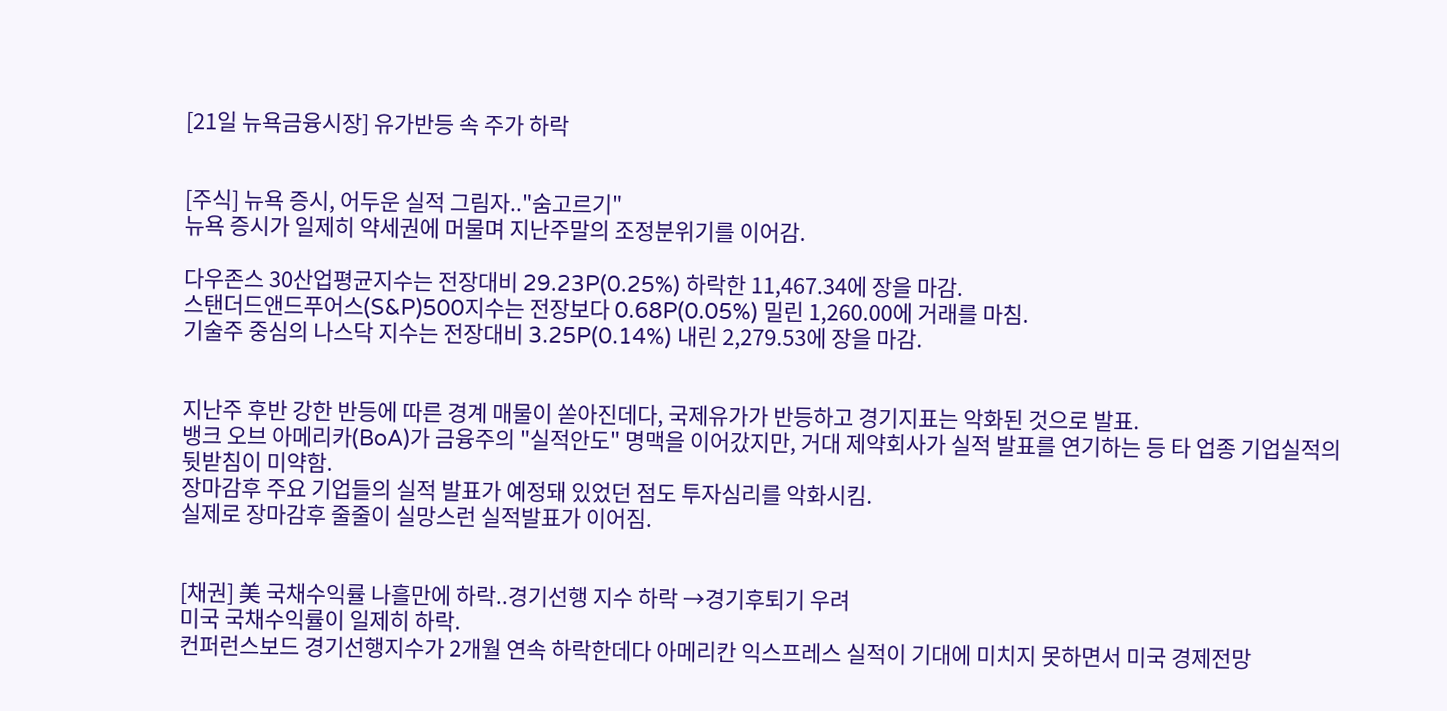[21일 뉴욕금융시장] 유가반등 속 주가 하락


[주식] 뉴욕 증시, 어두운 실적 그림자.."숨고르기"
뉴욕 증시가 일제히 약세권에 머물며 지난주말의 조정분위기를 이어감.

다우존스 30산업평균지수는 전장대비 29.23P(0.25%) 하락한 11,467.34에 장을 마감.
스탠더드앤드푸어스(S&P)500지수는 전장보다 0.68P(0.05%) 밀린 1,260.00에 거래를 마침.
기술주 중심의 나스닥 지수는 전장대비 3.25P(0.14%) 내린 2,279.53에 장을 마감.


지난주 후반 강한 반등에 따른 경계 매물이 쏟아진데다, 국제유가가 반등하고 경기지표는 악화된 것으로 발표.
뱅크 오브 아메리카(BoA)가 금융주의 "실적안도" 명맥을 이어갔지만, 거대 제약회사가 실적 발표를 연기하는 등 타 업종 기업실적의 뒷받침이 미약함.
장마감후 주요 기업들의 실적 발표가 예정돼 있었던 점도 투자심리를 악화시킴.
실제로 장마감후 줄줄이 실망스런 실적발표가 이어짐.


[채권] 美 국채수익률 나흘만에 하락..경기선행 지수 하락 →경기후퇴기 우려
미국 국채수익률이 일제히 하락.
컨퍼런스보드 경기선행지수가 2개월 연속 하락한데다 아메리칸 익스프레스 실적이 기대에 미치지 못하면서 미국 경제전망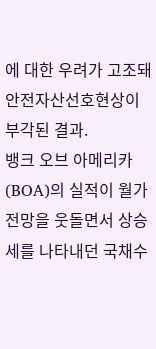에 대한 우려가 고조돼 안전자산선호현상이 부각된 결과.
뱅크 오브 아메리카(BOA)의 실적이 월가 전망을 웃돌면서 상승세를 나타내던 국채수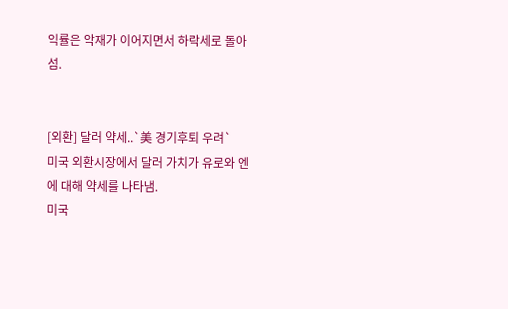익률은 악재가 이어지면서 하락세로 돌아섬.


[외환] 달러 약세..`美 경기후퇴 우려`
미국 외환시장에서 달러 가치가 유로와 엔에 대해 약세를 나타냄.
미국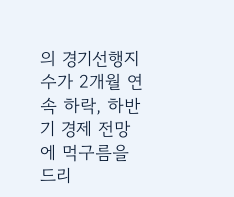의 경기선행지수가 2개월 연속 하락, 하반기 경제 전망에 먹구름을 드리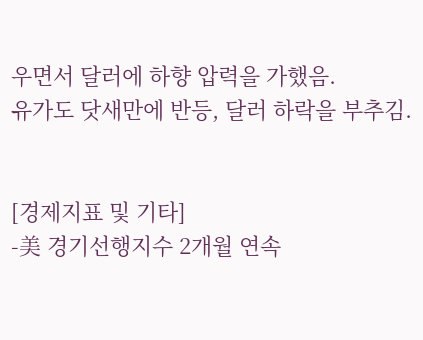우면서 달러에 하향 압력을 가했음.
유가도 닷새만에 반등, 달러 하락을 부추김.


[경제지표 및 기타]
-美 경기선행지수 2개월 연속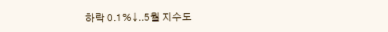하락 0.1%↓..5월 지수도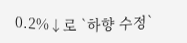0.2%↓로 `하향 수정`